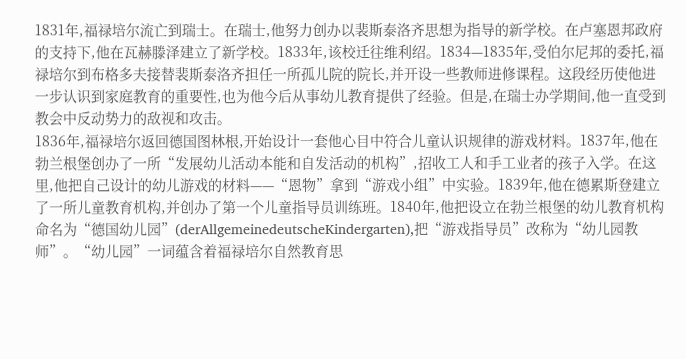1831年,福禄培尔流亡到瑞士。在瑞士,他努力创办以裴斯泰洛齐思想为指导的新学校。在卢塞恩邦政府的支持下,他在瓦赫滕泽建立了新学校。1833年,该校迁往维利绍。1834—1835年,受伯尔尼邦的委托,福禄培尔到布格多夫接替裴斯泰洛齐担任一所孤儿院的院长,并开设一些教师进修课程。这段经历使他进一步认识到家庭教育的重要性,也为他今后从事幼儿教育提供了经验。但是,在瑞士办学期间,他一直受到教会中反动势力的敌视和攻击。
1836年,福禄培尔返回德国图林根,开始设计一套他心目中符合儿童认识规律的游戏材料。1837年,他在勃兰根堡创办了一所“发展幼儿活动本能和自发活动的机构”,招收工人和手工业者的孩子入学。在这里,他把自己设计的幼儿游戏的材料——“恩物”拿到“游戏小组”中实验。1839年,他在德累斯登建立了一所儿童教育机构,并创办了第一个儿童指导员训练班。1840年,他把设立在勃兰根堡的幼儿教育机构命名为“德国幼儿园”(derAllgemeinedeutscheKindergarten),把“游戏指导员”改称为“幼儿园教师”。“幼儿园”一词蕴含着福禄培尔自然教育思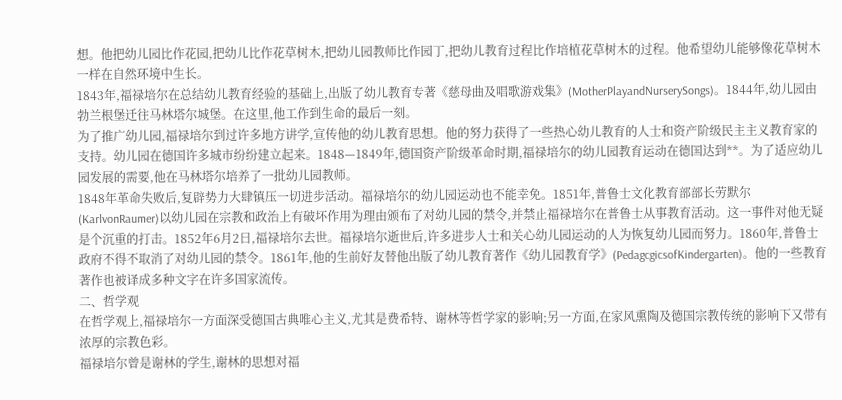想。他把幼儿园比作花园,把幼儿比作花草树木,把幼儿园教师比作园丁,把幼儿教育过程比作培植花草树木的过程。他希望幼儿能够像花草树木一样在自然环境中生长。
1843年,福禄培尔在总结幼儿教育经验的基础上,出版了幼儿教育专著《慈母曲及唱歌游戏集》(MotherPlayandNurserySongs)。1844年,幼儿园由勃兰根堡迁往马林塔尔城堡。在这里,他工作到生命的最后一刻。
为了推广幼儿园,福禄培尔到过许多地方讲学,宣传他的幼儿教育思想。他的努力获得了一些热心幼儿教育的人士和资产阶级民主主义教育家的支持。幼儿园在德国许多城市纷纷建立起来。1848—1849年,德国资产阶级革命时期,福禄培尔的幼儿园教育运动在德国达到**。为了适应幼儿园发展的需要,他在马林塔尔培养了一批幼儿园教师。
1848年革命失败后,复辟势力大肆镇压一切进步活动。福禄培尔的幼儿园运动也不能幸免。1851年,普鲁士文化教育部部长劳默尔(KarlvonRaumer)以幼儿园在宗教和政治上有破坏作用为理由颁布了对幼儿园的禁令,并禁止福禄培尔在普鲁士从事教育活动。这一事件对他无疑是个沉重的打击。1852年6月2日,福禄培尔去世。福禄培尔逝世后,许多进步人士和关心幼儿园运动的人为恢复幼儿园而努力。1860年,普鲁士政府不得不取消了对幼儿园的禁令。1861年,他的生前好友替他出版了幼儿教育著作《幼儿园教育学》(PedagcgicsofKindergarten)。他的一些教育著作也被译成多种文字在许多国家流传。
二、哲学观
在哲学观上,福禄培尔一方面深受德国古典唯心主义,尤其是费希特、谢林等哲学家的影响;另一方面,在家风熏陶及德国宗教传统的影响下又带有浓厚的宗教色彩。
福禄培尔曾是谢林的学生,谢林的思想对福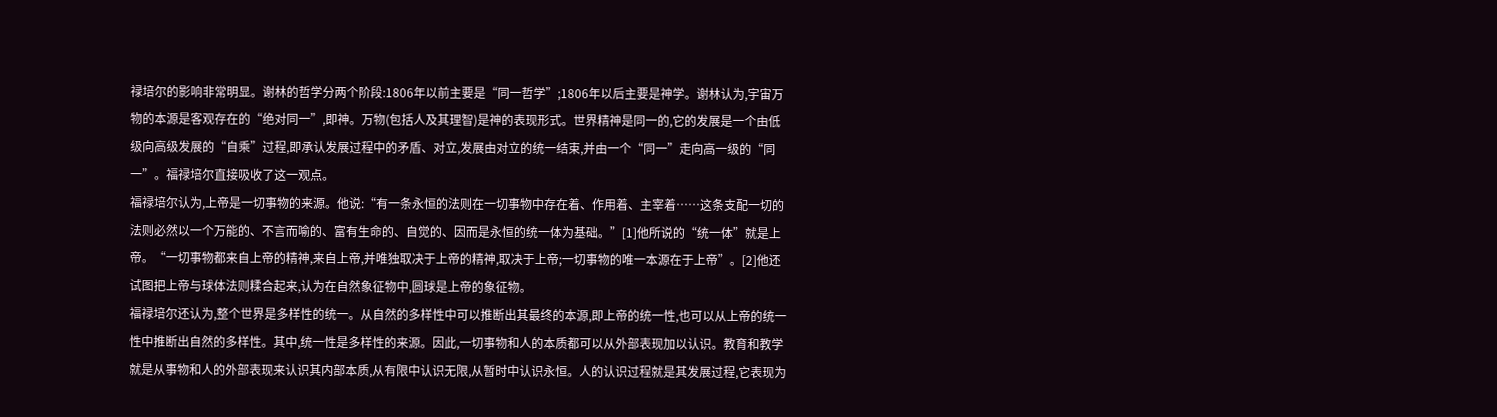禄培尔的影响非常明显。谢林的哲学分两个阶段:1806年以前主要是“同一哲学”;1806年以后主要是神学。谢林认为,宇宙万物的本源是客观存在的“绝对同一”,即神。万物(包括人及其理智)是神的表现形式。世界精神是同一的,它的发展是一个由低级向高级发展的“自乘”过程,即承认发展过程中的矛盾、对立,发展由对立的统一结束,并由一个“同一”走向高一级的“同一”。福禄培尔直接吸收了这一观点。
福禄培尔认为,上帝是一切事物的来源。他说:“有一条永恒的法则在一切事物中存在着、作用着、主宰着……这条支配一切的法则必然以一个万能的、不言而喻的、富有生命的、自觉的、因而是永恒的统一体为基础。”[1]他所说的“统一体”就是上帝。“一切事物都来自上帝的精神,来自上帝,并唯独取决于上帝的精神,取决于上帝;一切事物的唯一本源在于上帝”。[2]他还试图把上帝与球体法则糅合起来,认为在自然象征物中,圆球是上帝的象征物。
福禄培尔还认为,整个世界是多样性的统一。从自然的多样性中可以推断出其最终的本源,即上帝的统一性,也可以从上帝的统一性中推断出自然的多样性。其中,统一性是多样性的来源。因此,一切事物和人的本质都可以从外部表现加以认识。教育和教学就是从事物和人的外部表现来认识其内部本质,从有限中认识无限,从暂时中认识永恒。人的认识过程就是其发展过程,它表现为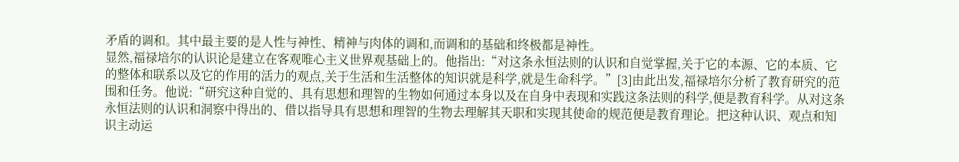矛盾的调和。其中最主要的是人性与神性、精神与肉体的调和,而调和的基础和终极都是神性。
显然,福禄培尔的认识论是建立在客观唯心主义世界观基础上的。他指出:“对这条永恒法则的认识和自觉掌握,关于它的本源、它的本质、它的整体和联系以及它的作用的活力的观点,关于生活和生活整体的知识就是科学,就是生命科学。”[3]由此出发,福禄培尔分析了教育研究的范围和任务。他说:“研究这种自觉的、具有思想和理智的生物如何通过本身以及在自身中表现和实践这条法则的科学,便是教育科学。从对这条永恒法则的认识和洞察中得出的、借以指导具有思想和理智的生物去理解其天职和实现其使命的规范便是教育理论。把这种认识、观点和知识主动运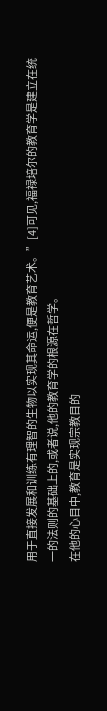用于直接发展和训练有理智的生物以实现其命运,便是教育艺术。”[4]可见,福禄培尔的教育学是建立在统一的法则的基础上的,或者说,他的教育学的根源在哲学。
在他的心目中,教育是实现宗教目的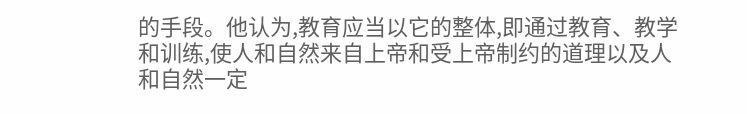的手段。他认为,教育应当以它的整体,即通过教育、教学和训练,使人和自然来自上帝和受上帝制约的道理以及人和自然一定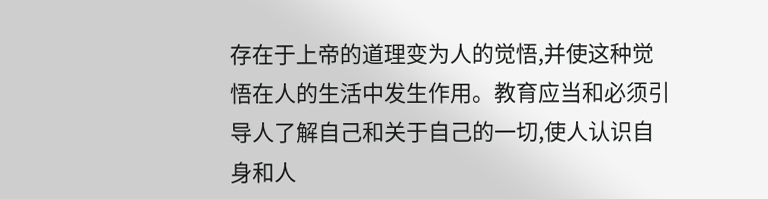存在于上帝的道理变为人的觉悟,并使这种觉悟在人的生活中发生作用。教育应当和必须引导人了解自己和关于自己的一切,使人认识自身和人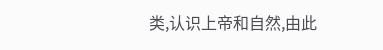类,认识上帝和自然,由此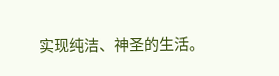实现纯洁、神圣的生活。